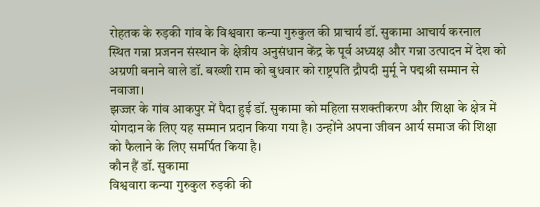रोहतक के रुड़की गांव के विश्ववारा कन्या गुरुकुल की प्राचार्य डॉ. सुकामा आचार्य करनाल स्थित गन्ना प्रजनन संस्थान के क्षेत्रीय अनुसंधान केंद्र के पूर्व अध्यक्ष और गन्ना उत्पादन में देश को अग्रणी बनाने वाले डॉ. बख्शी राम को बुधवार को राष्ट्रपति द्रौपदी मुर्मू ने पद्मश्री सम्मान से नवाजा।
झज्जर के गांव आकपुर में पैदा हुई डॉ. सुकामा को महिला सशक्तीकरण और शिक्षा के क्षेत्र में योगदान के लिए यह सम्मान प्रदान किया गया है। उन्होंने अपना जीवन आर्य समाज की शिक्षा को फैलाने के लिए समर्पित किया है।
कौन हैं डॉ. सुकामा
विश्ववारा कन्या गुरुकुल रुड़की की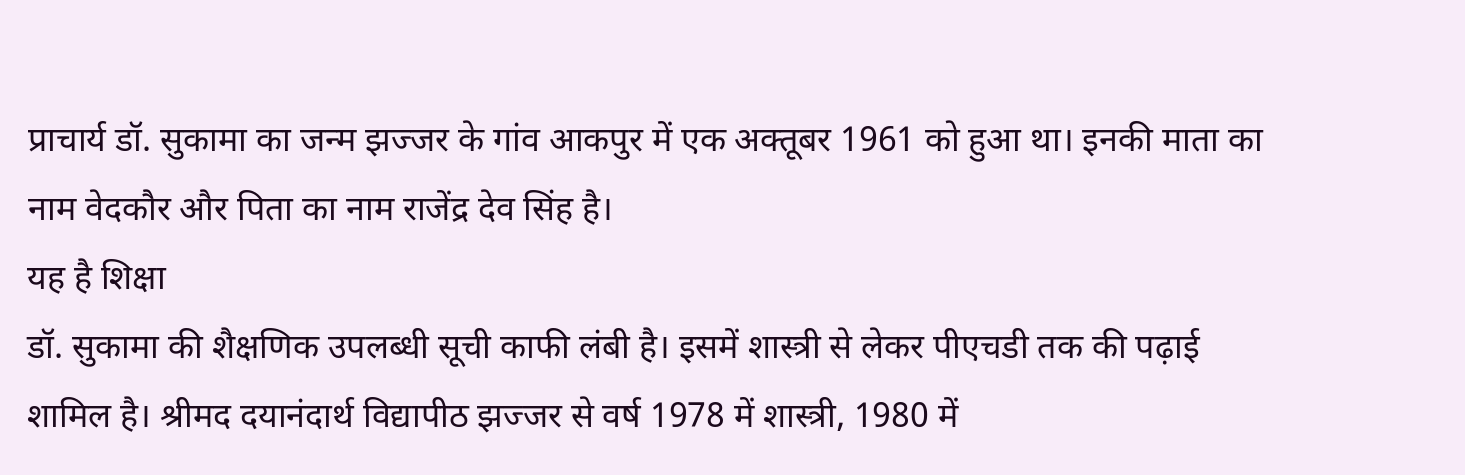प्राचार्य डॉ. सुकामा का जन्म झज्जर के गांव आकपुर में एक अक्तूबर 1961 को हुआ था। इनकी माता का नाम वेदकौर और पिता का नाम राजेंद्र देव सिंह है।
यह है शिक्षा
डॉ. सुकामा की शैक्षणिक उपलब्धी सूची काफी लंबी है। इसमें शास्त्री से लेकर पीएचडी तक की पढ़ाई शामिल है। श्रीमद दयानंदार्थ विद्यापीठ झज्जर से वर्ष 1978 में शास्त्री, 1980 में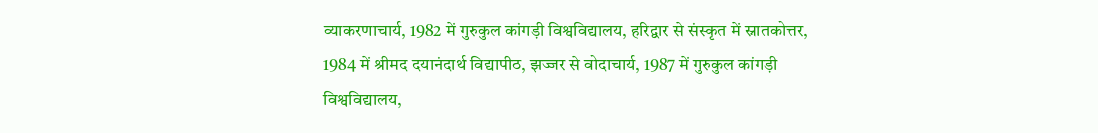व्याकरणाचार्य, 1982 में गुरुकुल कांगड़ी विश्वविद्यालय, हरिद्वार से संस्कृत में स्नातकोत्तर, 1984 में श्रीमद दयानंदार्थ विद्यापीठ, झज्जर से वोदाचार्य, 1987 में गुरुकुल कांगड़ी विश्वविद्यालय,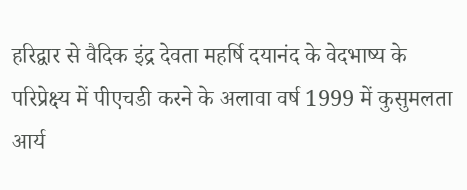हरिद्वार से वैदिक इंद्र देवता महर्षि दयानंद के वेदभाष्य के परिप्रेक्ष्य में पीएचडी करने के अलावा वर्ष 1999 में कुसुमलता आर्य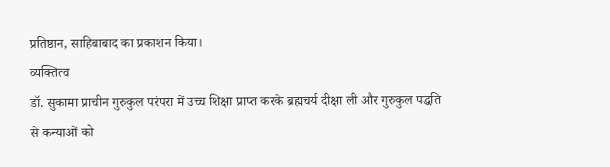प्रतिष्ठान, साहिबाबाद का प्रकाशन किया।
व्यक्तित्व
डॉ. सुकामा प्राचीन गुरुकुल परंपरा में उच्च शिक्षा प्राप्त करके ब्रह्मचर्य दीक्षा ली और गुरुकुल पद्धति से कन्याओं को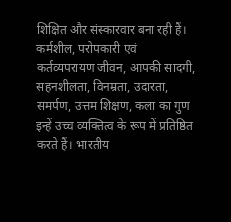शिक्षित और संस्कारवार बना रही हैं। कर्मशील, परोपकारी एवं कर्तव्यपरायण जीवन, आपकी सादगी, सहनशीलता, विनम्रता, उदारता, समर्पण, उत्तम शिक्षण, कला का गुण इन्हें उच्च व्यक्तित्व के रूप में प्रतिष्ठित करते हैं। भारतीय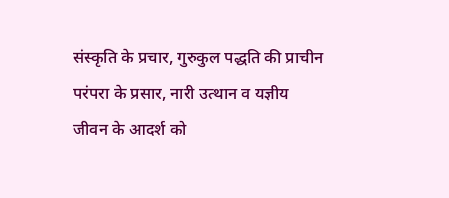संस्कृति के प्रचार, गुरुकुल पद्धति की प्राचीन परंपरा के प्रसार, नारी उत्थान व यज्ञीय जीवन के आदर्श को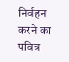निर्वहन करने का पवित्र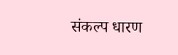संकल्प धारण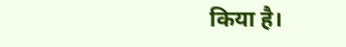किया है।